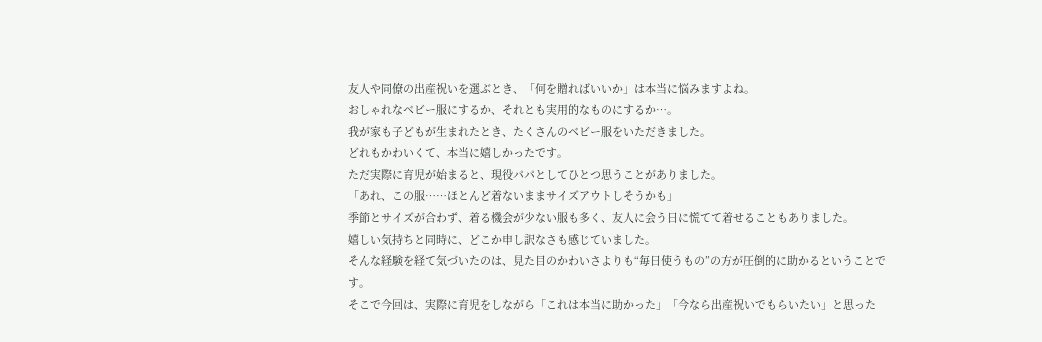友人や同僚の出産祝いを選ぶとき、「何を贈ればいいか」は本当に悩みますよね。
おしゃれなベビー服にするか、それとも実用的なものにするか…。
我が家も子どもが生まれたとき、たくさんのベビー服をいただきました。
どれもかわいくて、本当に嬉しかったです。
ただ実際に育児が始まると、現役パパとしてひとつ思うことがありました。
「あれ、この服……ほとんど着ないままサイズアウトしそうかも」
季節とサイズが合わず、着る機会が少ない服も多く、友人に会う日に慌てて着せることもありました。
嬉しい気持ちと同時に、どこか申し訳なさも感じていました。
そんな経験を経て気づいたのは、見た目のかわいさよりも“毎日使うもの”の方が圧倒的に助かるということです。
そこで今回は、実際に育児をしながら「これは本当に助かった」「今なら出産祝いでもらいたい」と思った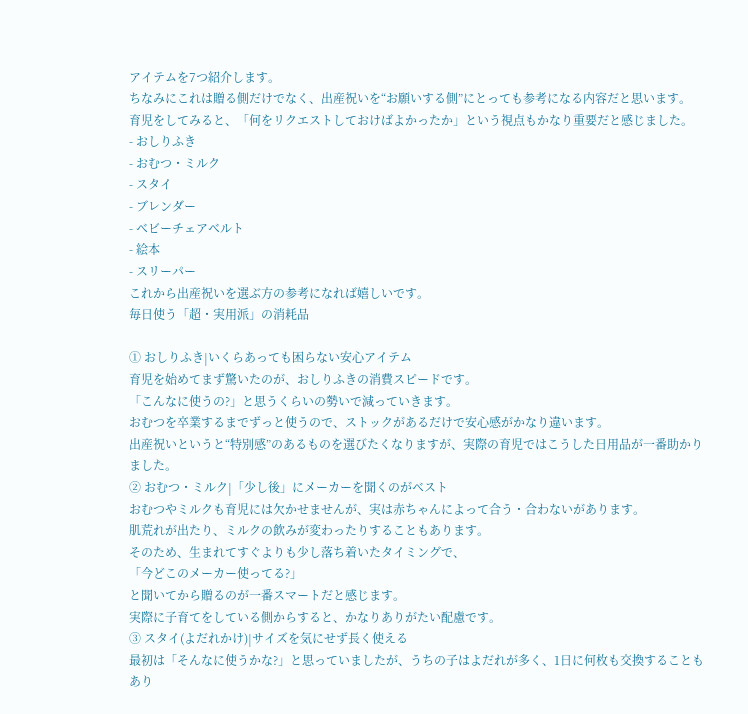アイテムを7つ紹介します。
ちなみにこれは贈る側だけでなく、出産祝いを“お願いする側”にとっても参考になる内容だと思います。
育児をしてみると、「何をリクエストしておけばよかったか」という視点もかなり重要だと感じました。
- おしりふき
- おむつ・ミルク
- スタイ
- ブレンダー
- ベビーチェアベルト
- 絵本
- スリーパー
これから出産祝いを選ぶ方の参考になれば嬉しいです。
毎日使う「超・実用派」の消耗品

① おしりふき|いくらあっても困らない安心アイテム
育児を始めてまず驚いたのが、おしりふきの消費スピードです。
「こんなに使うの?」と思うくらいの勢いで減っていきます。
おむつを卒業するまでずっと使うので、ストックがあるだけで安心感がかなり違います。
出産祝いというと“特別感”のあるものを選びたくなりますが、実際の育児ではこうした日用品が一番助かりました。
② おむつ・ミルク|「少し後」にメーカーを聞くのがベスト
おむつやミルクも育児には欠かせませんが、実は赤ちゃんによって合う・合わないがあります。
肌荒れが出たり、ミルクの飲みが変わったりすることもあります。
そのため、生まれてすぐよりも少し落ち着いたタイミングで、
「今どこのメーカー使ってる?」
と聞いてから贈るのが一番スマートだと感じます。
実際に子育てをしている側からすると、かなりありがたい配慮です。
③ スタイ(よだれかけ)|サイズを気にせず長く使える
最初は「そんなに使うかな?」と思っていましたが、うちの子はよだれが多く、1日に何枚も交換することもあり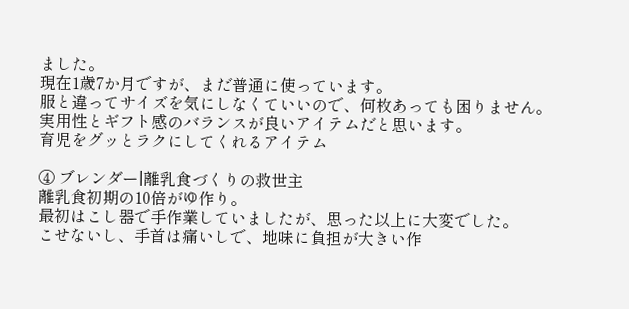ました。
現在1歳7か月ですが、まだ普通に使っています。
服と違ってサイズを気にしなくていいので、何枚あっても困りません。
実用性とギフト感のバランスが良いアイテムだと思います。
育児をグッとラクにしてくれるアイテム

④ ブレンダー|離乳食づくりの救世主
離乳食初期の10倍がゆ作り。
最初はこし器で手作業していましたが、思った以上に大変でした。
こせないし、手首は痛いしで、地味に負担が大きい作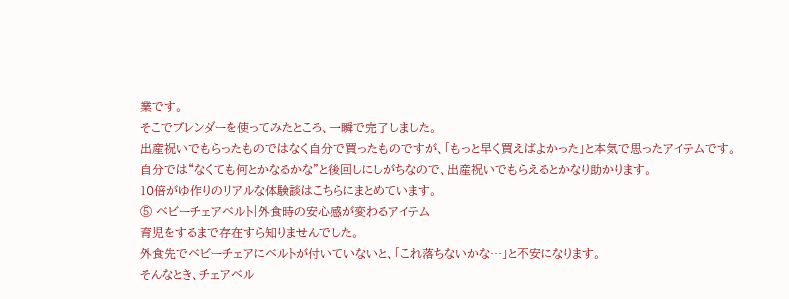業です。
そこでブレンダーを使ってみたところ、一瞬で完了しました。
出産祝いでもらったものではなく自分で買ったものですが、「もっと早く買えばよかった」と本気で思ったアイテムです。
自分では“なくても何とかなるかな”と後回しにしがちなので、出産祝いでもらえるとかなり助かります。
10倍がゆ作りのリアルな体験談はこちらにまとめています。
⑤ ベビーチェアベルト|外食時の安心感が変わるアイテム
育児をするまで存在すら知りませんでした。
外食先でベビーチェアにベルトが付いていないと、「これ落ちないかな…」と不安になります。
そんなとき、チェアベル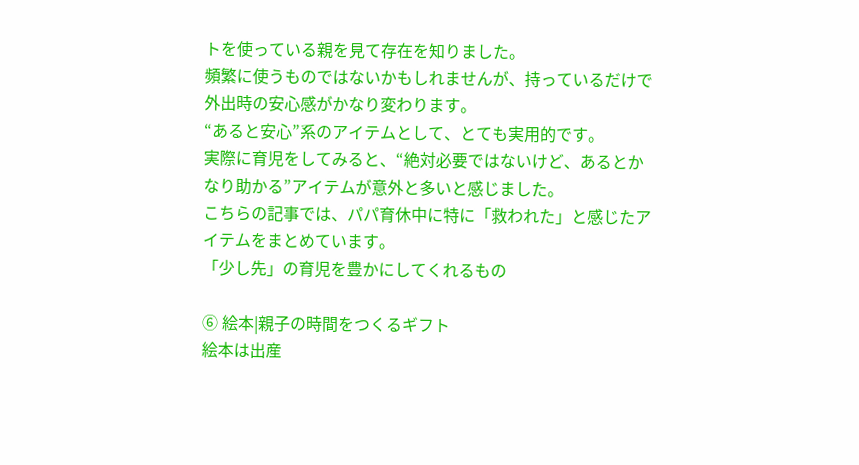トを使っている親を見て存在を知りました。
頻繁に使うものではないかもしれませんが、持っているだけで外出時の安心感がかなり変わります。
“あると安心”系のアイテムとして、とても実用的です。
実際に育児をしてみると、“絶対必要ではないけど、あるとかなり助かる”アイテムが意外と多いと感じました。
こちらの記事では、パパ育休中に特に「救われた」と感じたアイテムをまとめています。
「少し先」の育児を豊かにしてくれるもの

⑥ 絵本|親子の時間をつくるギフト
絵本は出産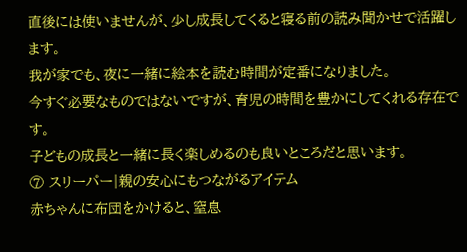直後には使いませんが、少し成長してくると寝る前の読み聞かせで活躍します。
我が家でも、夜に一緒に絵本を読む時間が定番になりました。
今すぐ必要なものではないですが、育児の時間を豊かにしてくれる存在です。
子どもの成長と一緒に長く楽しめるのも良いところだと思います。
⑦ スリーパー|親の安心にもつながるアイテム
赤ちゃんに布団をかけると、窒息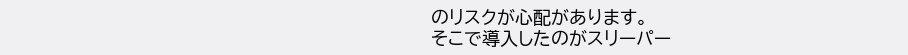のリスクが心配があります。
そこで導入したのがスリーパー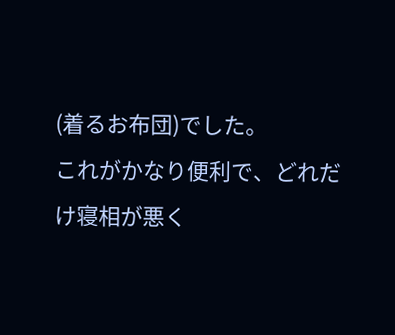(着るお布団)でした。
これがかなり便利で、どれだけ寝相が悪く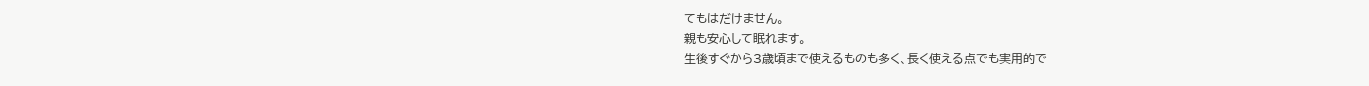てもはだけません。
親も安心して眠れます。
生後すぐから3歳頃まで使えるものも多く、長く使える点でも実用的で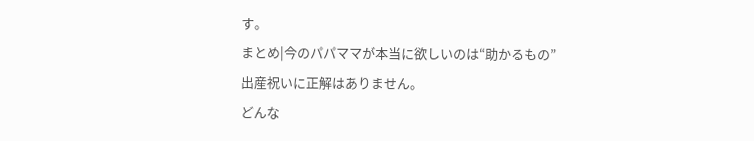す。
まとめ|今のパパママが本当に欲しいのは“助かるもの”
出産祝いに正解はありません。
どんな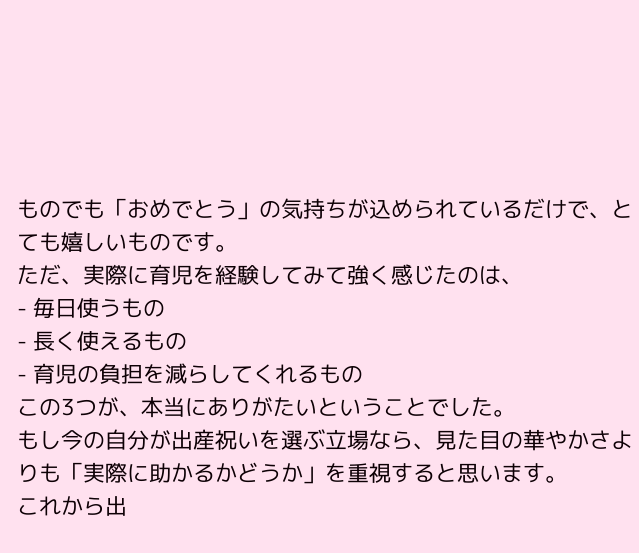ものでも「おめでとう」の気持ちが込められているだけで、とても嬉しいものです。
ただ、実際に育児を経験してみて強く感じたのは、
- 毎日使うもの
- 長く使えるもの
- 育児の負担を減らしてくれるもの
この3つが、本当にありがたいということでした。
もし今の自分が出産祝いを選ぶ立場なら、見た目の華やかさよりも「実際に助かるかどうか」を重視すると思います。
これから出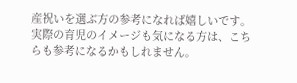産祝いを選ぶ方の参考になれば嬉しいです。
実際の育児のイメージも気になる方は、こちらも参考になるかもしれません。